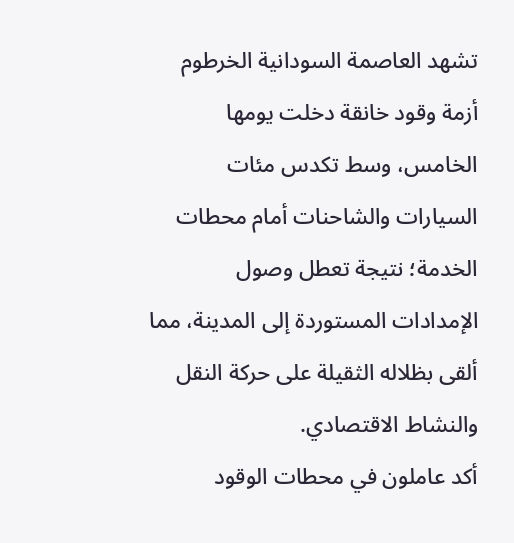تشهد العاصمة السودانية الخرطوم أزمة وقود خانقة دخلت يومها الخامس، وسط تكدس مئات السيارات والشاحنات أمام محطات الخدمة؛ نتيجة تعطل وصول الإمدادات المستوردة إلى المدينة، مما ألقى بظلاله الثقيلة على حركة النقل والنشاط الاقتصادي.
أكد عاملون في محطات الوقود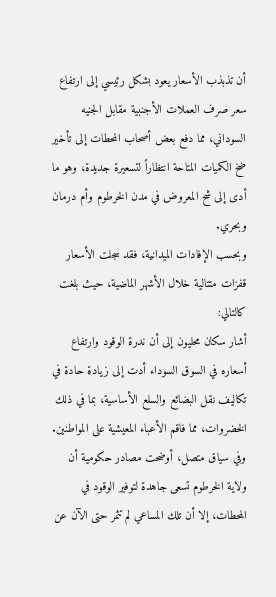أن تذبذب الأسعار يعود بشكل رئيسي إلى ارتفاع سعر صرف العملات الأجنبية مقابل الجنيه السوداني، مما دفع بعض أصحاب المحطات إلى تأخير ضخ الكميات المتاحة انتظاراً لتسعيرة جديدة، وهو ما أدى إلى شح المعروض في مدن الخرطوم وأم درمان وبحري.
وبحسب الإفادات الميدانية، فقد سجلت الأسعار قفزات متتالية خلال الأشهر الماضية، حيث بلغت كالتالي:
أشار سكان محليون إلى أن ندرة الوقود وارتفاع أسعاره في السوق السوداء أدت إلى زيادة حادة في تكاليف نقل البضائع والسلع الأساسية، بما في ذلك الخضروات، مما فاقم الأعباء المعيشية على المواطنين. وفي سياق متصل، أوضحت مصادر حكومية أن ولاية الخرطوم تسعى جاهدة لتوفير الوقود في المحطات، إلا أن تلك المساعي لم تثمر حتى الآن عن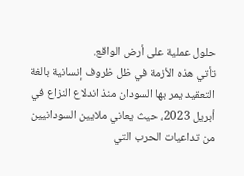حلول عملية على أرض الواقع.
تأتي هذه الأزمة في ظل ظروف إنسانية بالغة التعقيد يمر بها السودان منذ اندلاع النزاع في أبريل 2023، حيث يعاني ملايين السودانيين من تداعيات الحرب التي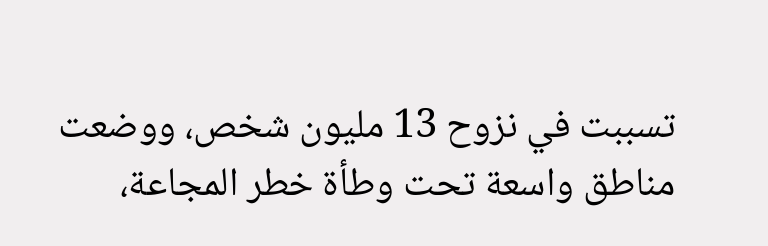تسببت في نزوح 13 مليون شخص، ووضعت مناطق واسعة تحت وطأة خطر المجاعة،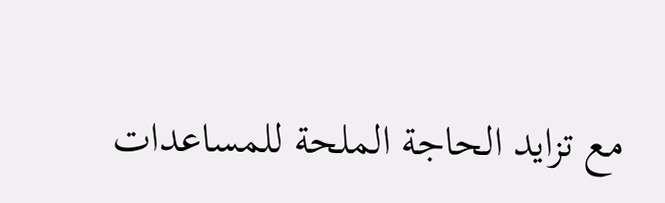مع تزايد الحاجة الملحة للمساعدات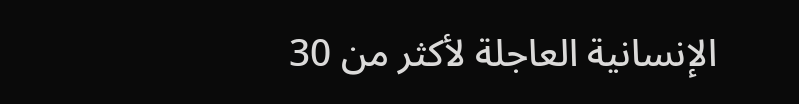الإنسانية العاجلة لأكثر من 30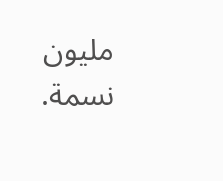مليون نسمة.